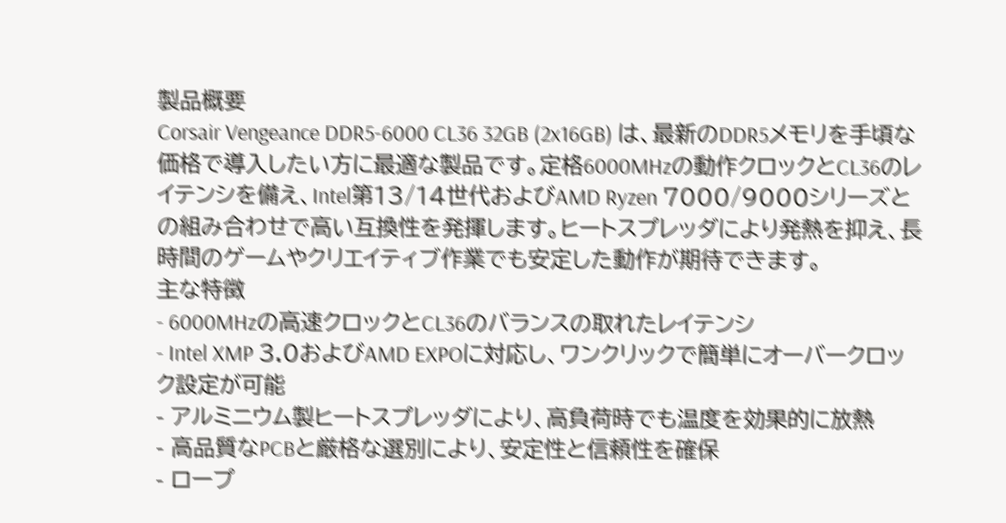製品概要
Corsair Vengeance DDR5-6000 CL36 32GB (2x16GB) は、最新のDDR5メモリを手頃な価格で導入したい方に最適な製品です。定格6000MHzの動作クロックとCL36のレイテンシを備え、Intel第13/14世代およびAMD Ryzen 7000/9000シリーズとの組み合わせで高い互換性を発揮します。ヒートスプレッダにより発熱を抑え、長時間のゲームやクリエイティブ作業でも安定した動作が期待できます。
主な特徴
- 6000MHzの高速クロックとCL36のバランスの取れたレイテンシ
- Intel XMP 3.0およびAMD EXPOに対応し、ワンクリックで簡単にオーバークロック設定が可能
- アルミニウム製ヒートスプレッダにより、高負荷時でも温度を効果的に放熱
- 高品質なPCBと厳格な選別により、安定性と信頼性を確保
- ロープ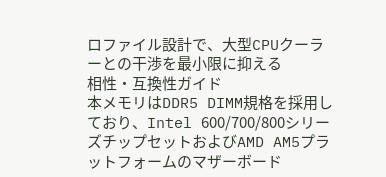ロファイル設計で、大型CPUクーラーとの干渉を最小限に抑える
相性・互換性ガイド
本メモリはDDR5 DIMM規格を採用しており、Intel 600/700/800シリーズチップセットおよびAMD AM5プラットフォームのマザーボード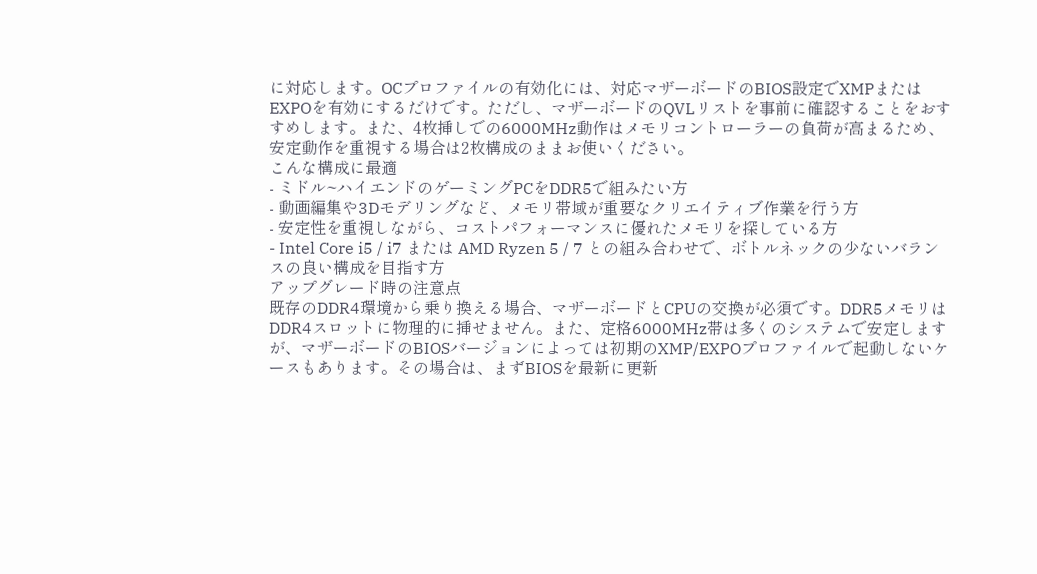に対応します。OCプロファイルの有効化には、対応マザーボードのBIOS設定でXMPまたはEXPOを有効にするだけです。ただし、マザーボードのQVLリストを事前に確認することをおすすめします。また、4枚挿しでの6000MHz動作はメモリコントローラーの負荷が高まるため、安定動作を重視する場合は2枚構成のままお使いください。
こんな構成に最適
- ミドル~ハイエンドのゲーミングPCをDDR5で組みたい方
- 動画編集や3Dモデリングなど、メモリ帯域が重要なクリエイティブ作業を行う方
- 安定性を重視しながら、コストパフォーマンスに優れたメモリを探している方
- Intel Core i5 / i7 または AMD Ryzen 5 / 7 との組み合わせで、ボトルネックの少ないバランスの良い構成を目指す方
アップグレード時の注意点
既存のDDR4環境から乗り換える場合、マザーボードとCPUの交換が必須です。DDR5メモリはDDR4スロットに物理的に挿せません。また、定格6000MHz帯は多くのシステムで安定しますが、マザーボードのBIOSバージョンによっては初期のXMP/EXPOプロファイルで起動しないケースもあります。その場合は、まずBIOSを最新に更新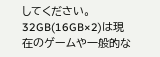してください。32GB(16GB×2)は現在のゲームや一般的な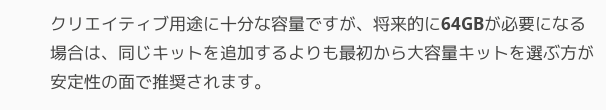クリエイティブ用途に十分な容量ですが、将来的に64GBが必要になる場合は、同じキットを追加するよりも最初から大容量キットを選ぶ方が安定性の面で推奨されます。